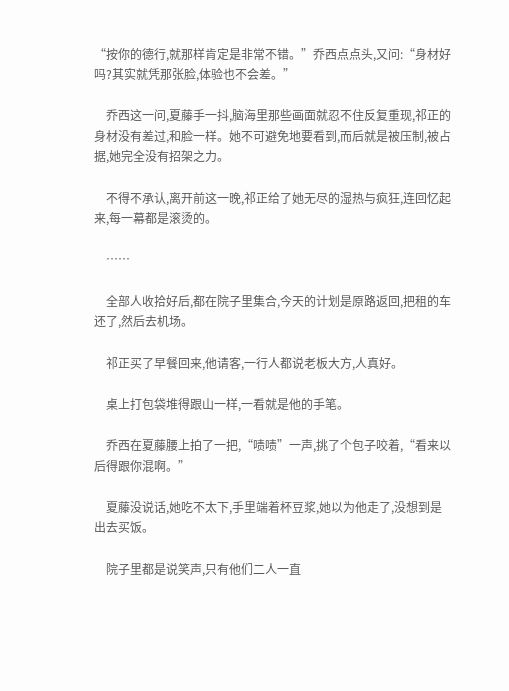“按你的德行,就那样肯定是非常不错。”乔西点点头,又问:“身材好吗?其实就凭那张脸,体验也不会差。”

    乔西这一问,夏藤手一抖,脑海里那些画面就忍不住反复重现,祁正的身材没有差过,和脸一样。她不可避免地要看到,而后就是被压制,被占据,她完全没有招架之力。

    不得不承认,离开前这一晚,祁正给了她无尽的湿热与疯狂,连回忆起来,每一幕都是滚烫的。

    ……

    全部人收拾好后,都在院子里集合,今天的计划是原路返回,把租的车还了,然后去机场。

    祁正买了早餐回来,他请客,一行人都说老板大方,人真好。

    桌上打包袋堆得跟山一样,一看就是他的手笔。

    乔西在夏藤腰上拍了一把,“啧啧”一声,挑了个包子咬着,“看来以后得跟你混啊。”

    夏藤没说话,她吃不太下,手里端着杯豆浆,她以为他走了,没想到是出去买饭。

    院子里都是说笑声,只有他们二人一直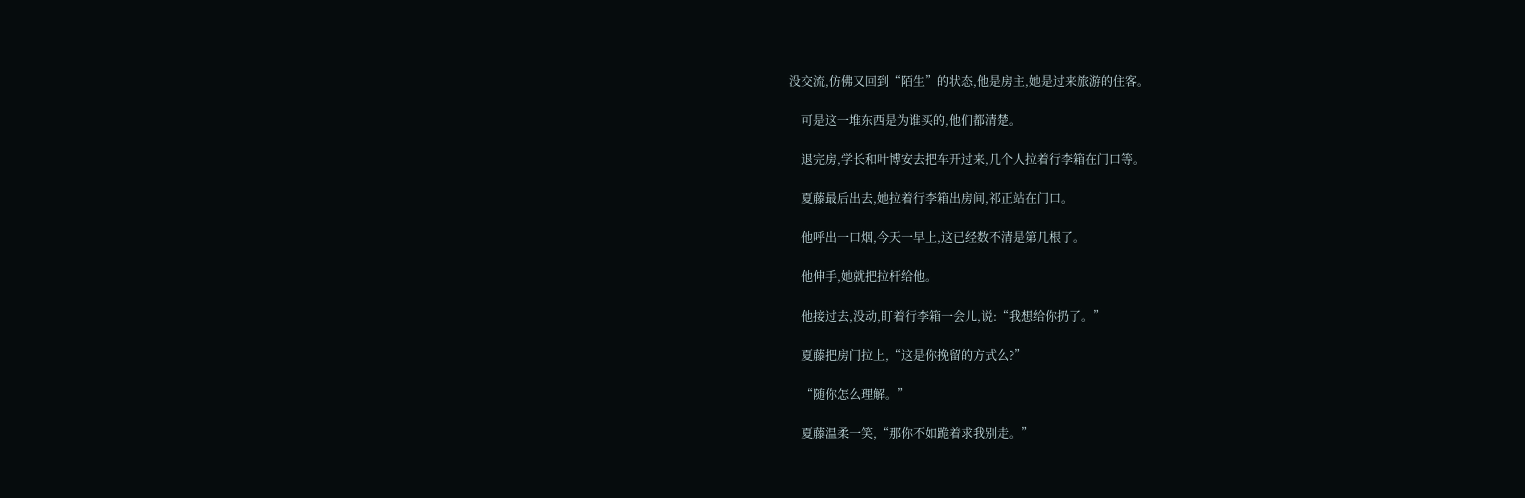没交流,仿佛又回到“陌生”的状态,他是房主,她是过来旅游的住客。

    可是这一堆东西是为谁买的,他们都清楚。

    退完房,学长和叶博安去把车开过来,几个人拉着行李箱在门口等。

    夏藤最后出去,她拉着行李箱出房间,祁正站在门口。

    他呼出一口烟,今天一早上,这已经数不清是第几根了。

    他伸手,她就把拉杆给他。

    他接过去,没动,盯着行李箱一会儿,说:“我想给你扔了。”

    夏藤把房门拉上,“这是你挽留的方式么?”

    “随你怎么理解。”

    夏藤温柔一笑,“那你不如跪着求我别走。”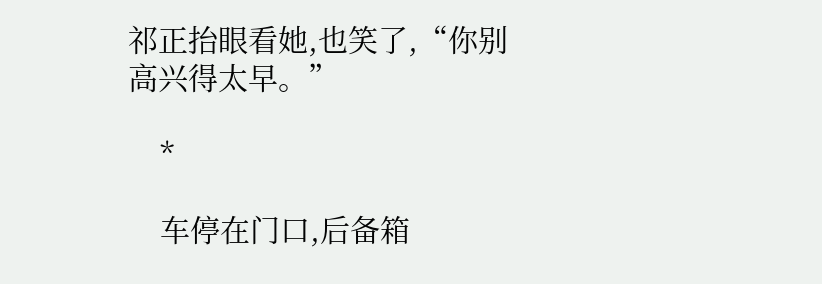祁正抬眼看她,也笑了,“你别高兴得太早。”

    *

    车停在门口,后备箱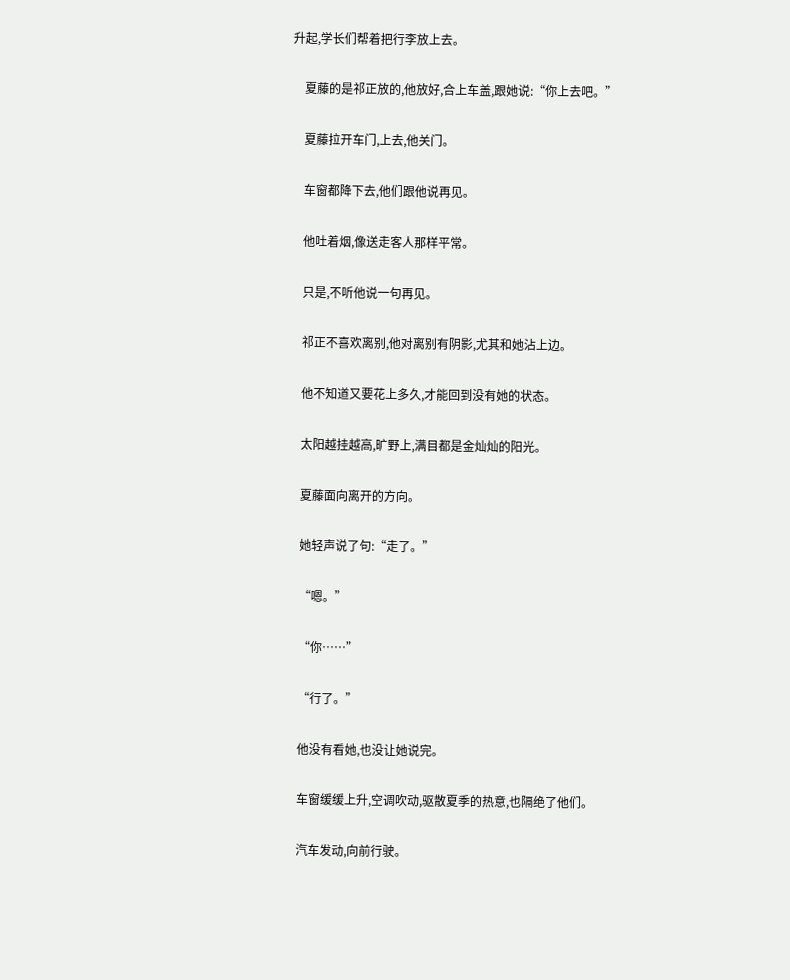升起,学长们帮着把行李放上去。

    夏藤的是祁正放的,他放好,合上车盖,跟她说:“你上去吧。”

    夏藤拉开车门,上去,他关门。

    车窗都降下去,他们跟他说再见。

    他吐着烟,像送走客人那样平常。

    只是,不听他说一句再见。

    祁正不喜欢离别,他对离别有阴影,尤其和她沾上边。

    他不知道又要花上多久,才能回到没有她的状态。

    太阳越挂越高,旷野上,满目都是金灿灿的阳光。

    夏藤面向离开的方向。

    她轻声说了句:“走了。”

    “嗯。”

    “你……”

    “行了。”

    他没有看她,也没让她说完。

    车窗缓缓上升,空调吹动,驱散夏季的热意,也隔绝了他们。

    汽车发动,向前行驶。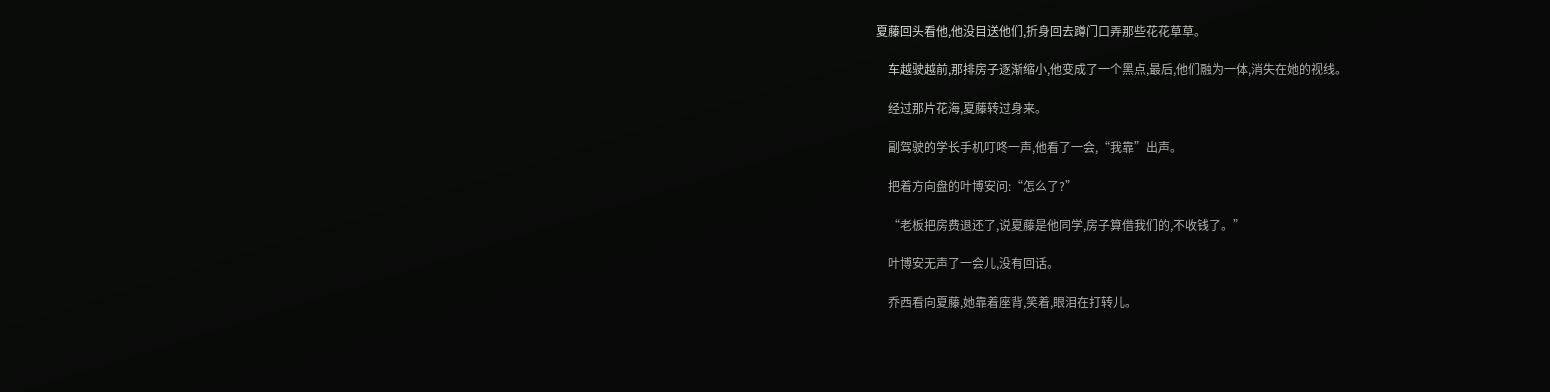夏藤回头看他,他没目送他们,折身回去蹲门口弄那些花花草草。

    车越驶越前,那排房子逐渐缩小,他变成了一个黑点,最后,他们融为一体,消失在她的视线。

    经过那片花海,夏藤转过身来。

    副驾驶的学长手机叮咚一声,他看了一会,“我靠”出声。

    把着方向盘的叶博安问:“怎么了?”

    “老板把房费退还了,说夏藤是他同学,房子算借我们的,不收钱了。”

    叶博安无声了一会儿,没有回话。

    乔西看向夏藤,她靠着座背,笑着,眼泪在打转儿。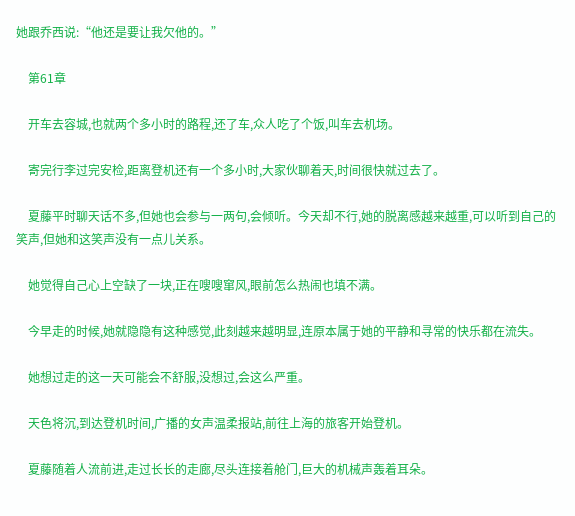她跟乔西说:“他还是要让我欠他的。”

    第61章

    开车去容城,也就两个多小时的路程,还了车,众人吃了个饭,叫车去机场。

    寄完行李过完安检,距离登机还有一个多小时,大家伙聊着天,时间很快就过去了。

    夏藤平时聊天话不多,但她也会参与一两句,会倾听。今天却不行,她的脱离感越来越重,可以听到自己的笑声,但她和这笑声没有一点儿关系。

    她觉得自己心上空缺了一块,正在嗖嗖窜风,眼前怎么热闹也填不满。

    今早走的时候,她就隐隐有这种感觉,此刻越来越明显,连原本属于她的平静和寻常的快乐都在流失。

    她想过走的这一天可能会不舒服,没想过,会这么严重。

    天色将沉,到达登机时间,广播的女声温柔报站,前往上海的旅客开始登机。

    夏藤随着人流前进,走过长长的走廊,尽头连接着舱门,巨大的机械声轰着耳朵。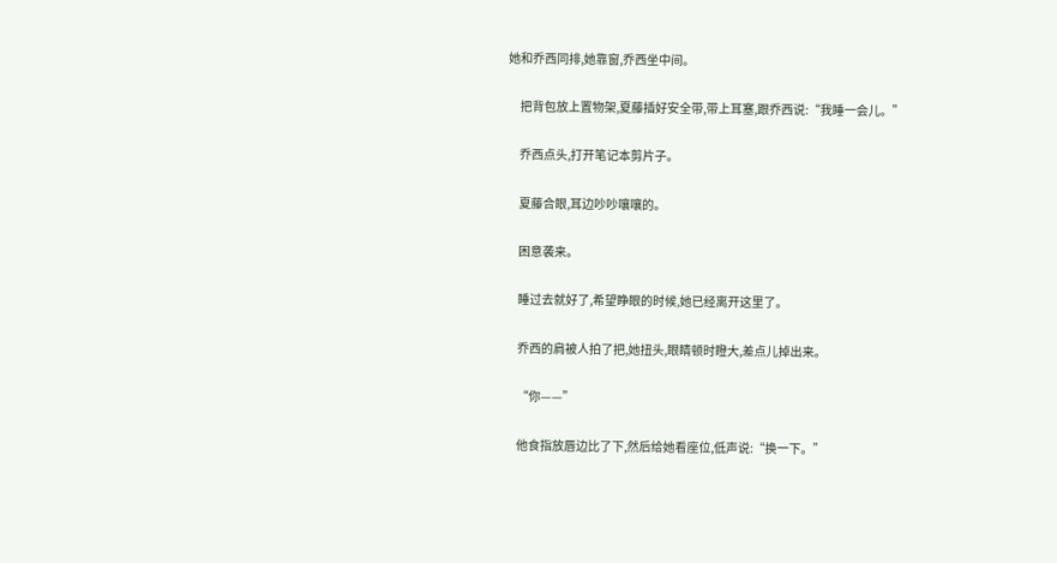她和乔西同排,她靠窗,乔西坐中间。

    把背包放上置物架,夏藤插好安全带,带上耳塞,跟乔西说:“我睡一会儿。”

    乔西点头,打开笔记本剪片子。

    夏藤合眼,耳边吵吵嚷嚷的。

    困意袭来。

    睡过去就好了,希望睁眼的时候,她已经离开这里了。

    乔西的肩被人拍了把,她扭头,眼睛顿时瞪大,差点儿掉出来。

    “你——”

    他食指放唇边比了下,然后给她看座位,低声说:“换一下。”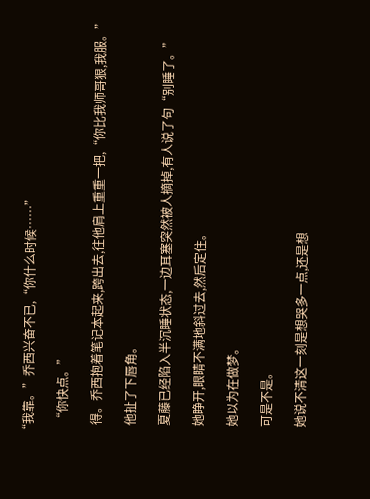“我靠。”乔西兴奋不已,“你什么时候……”

    “你快点。”

    得。乔西抱着笔记本起来,跨出去,往他肩上重重一把,“你比我师哥狠,我服。”

    他扯了下唇角。

    夏藤已经陷入半沉睡状态,一边耳塞突然被人摘掉,有人说了句“别睡了。”

    她睁开,眼睛不满地斜过去,然后定住。

    她以为在做梦。

    可是不是。

    她说不清这一刻是想哭多一点,还是想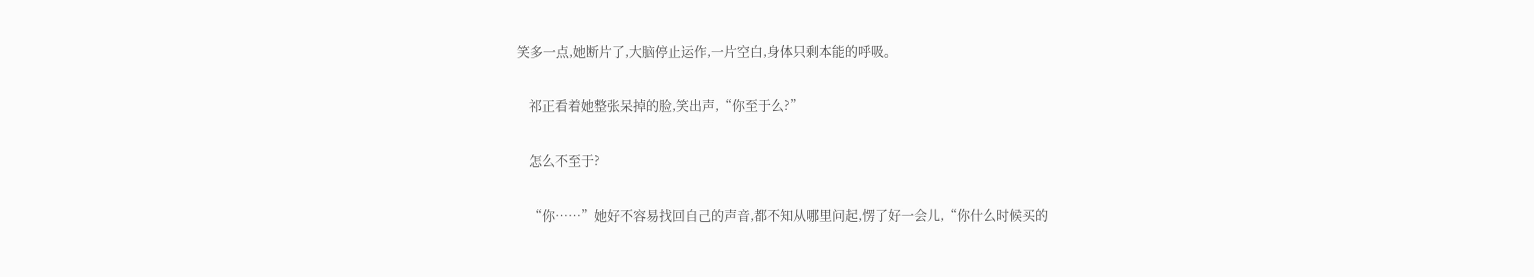笑多一点,她断片了,大脑停止运作,一片空白,身体只剩本能的呼吸。

    祁正看着她整张呆掉的脸,笑出声,“你至于么?”

    怎么不至于?

    “你……”她好不容易找回自己的声音,都不知从哪里问起,愣了好一会儿,“你什么时候买的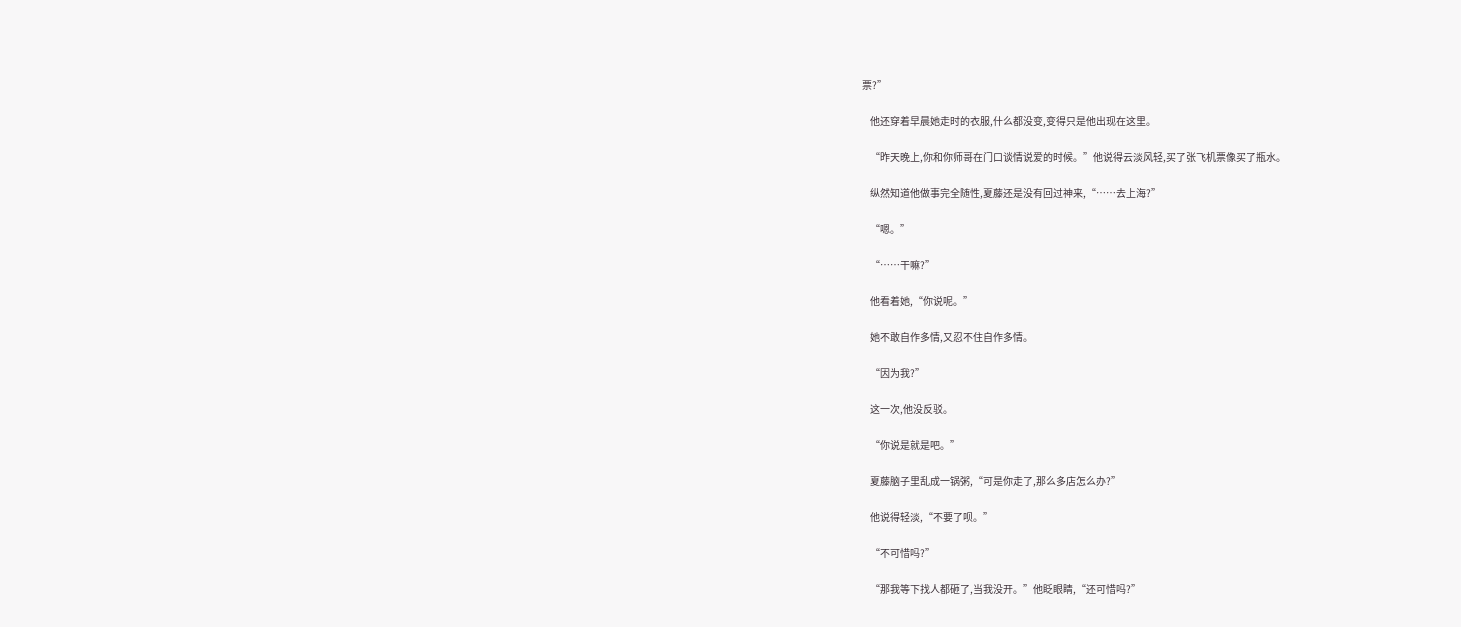票?”

    他还穿着早晨她走时的衣服,什么都没变,变得只是他出现在这里。

    “昨天晚上,你和你师哥在门口谈情说爱的时候。”他说得云淡风轻,买了张飞机票像买了瓶水。

    纵然知道他做事完全随性,夏藤还是没有回过神来,“……去上海?”

    “嗯。”

    “……干嘛?”

    他看着她,“你说呢。”

    她不敢自作多情,又忍不住自作多情。

    “因为我?”

    这一次,他没反驳。

    “你说是就是吧。”

    夏藤脑子里乱成一锅粥,“可是你走了,那么多店怎么办?”

    他说得轻淡,“不要了呗。”

    “不可惜吗?”

    “那我等下找人都砸了,当我没开。”他眨眼睛,“还可惜吗?”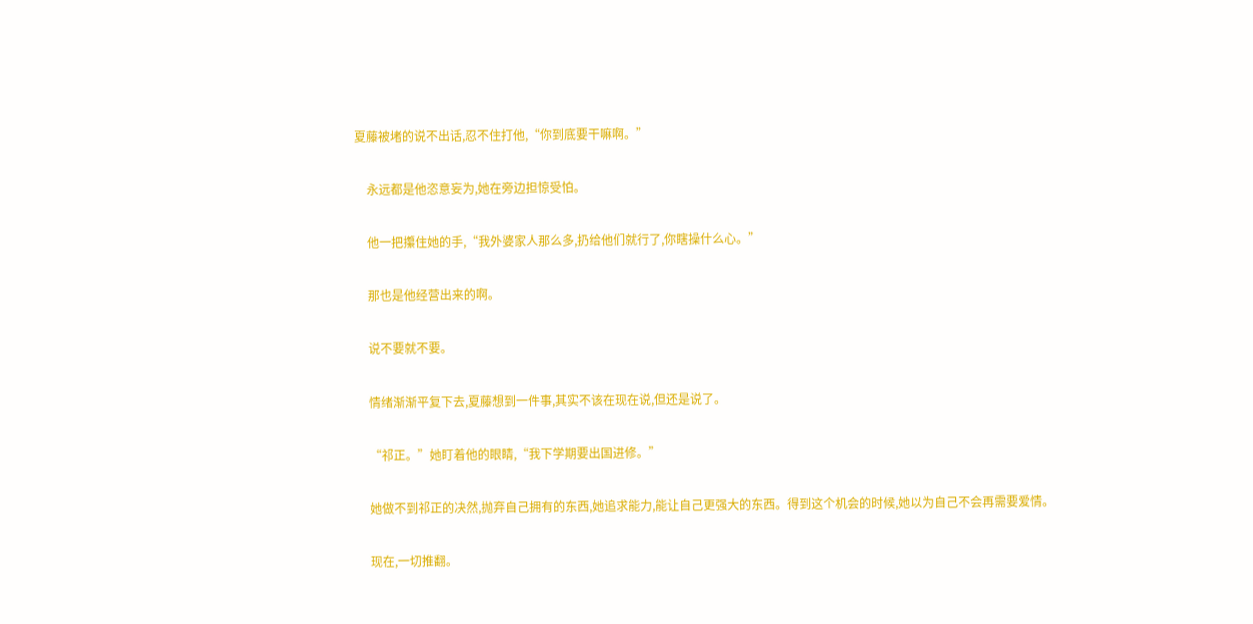夏藤被堵的说不出话,忍不住打他,“你到底要干嘛啊。”

    永远都是他恣意妄为,她在旁边担惊受怕。

    他一把攥住她的手,“我外婆家人那么多,扔给他们就行了,你瞎操什么心。”

    那也是他经营出来的啊。

    说不要就不要。

    情绪渐渐平复下去,夏藤想到一件事,其实不该在现在说,但还是说了。

    “祁正。”她盯着他的眼睛,“我下学期要出国进修。”

    她做不到祁正的决然,抛弃自己拥有的东西,她追求能力,能让自己更强大的东西。得到这个机会的时候,她以为自己不会再需要爱情。

    现在,一切推翻。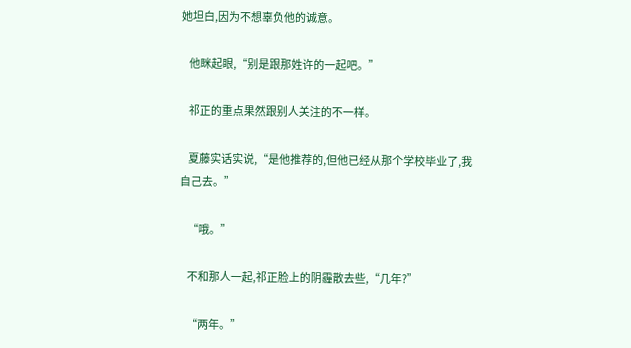她坦白,因为不想辜负他的诚意。

    他眯起眼,“别是跟那姓许的一起吧。”

    祁正的重点果然跟别人关注的不一样。

    夏藤实话实说,“是他推荐的,但他已经从那个学校毕业了,我自己去。”

    “哦。”

    不和那人一起,祁正脸上的阴霾散去些,“几年?”

    “两年。”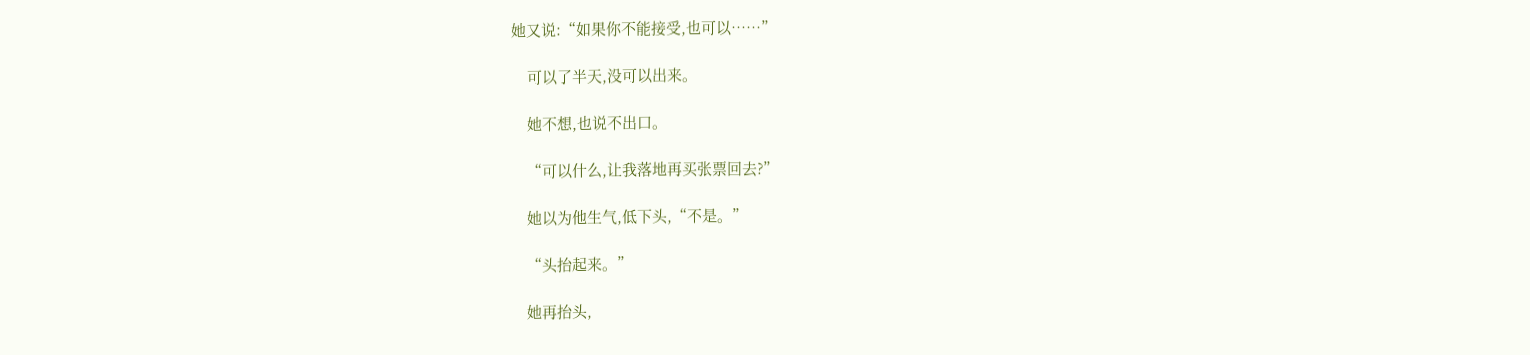她又说:“如果你不能接受,也可以……”

    可以了半天,没可以出来。

    她不想,也说不出口。

    “可以什么,让我落地再买张票回去?”

    她以为他生气,低下头,“不是。”

    “头抬起来。”

    她再抬头,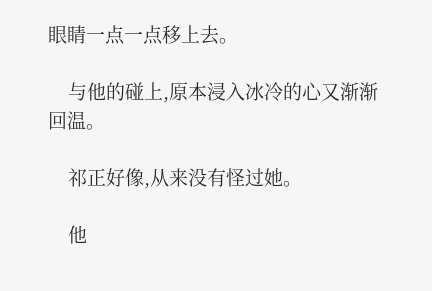眼睛一点一点移上去。

    与他的碰上,原本浸入冰冷的心又渐渐回温。

    祁正好像,从来没有怪过她。

    他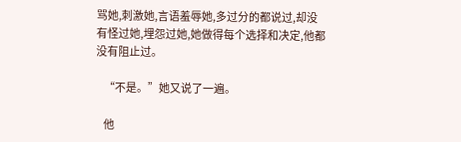骂她,刺激她,言语羞辱她,多过分的都说过,却没有怪过她,埋怨过她,她做得每个选择和决定,他都没有阻止过。

    “不是。”她又说了一遍。

    他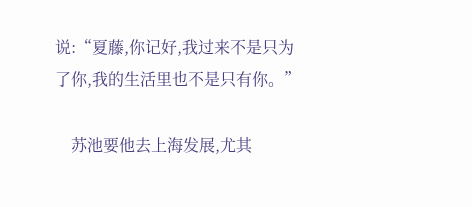说:“夏藤,你记好,我过来不是只为了你,我的生活里也不是只有你。”

    苏池要他去上海发展,尤其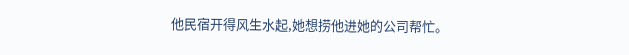他民宿开得风生水起,她想捞他进她的公司帮忙。